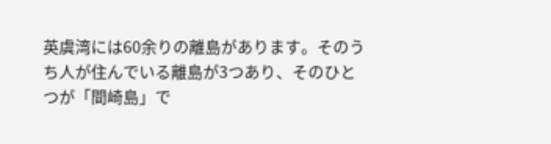英虞湾には60余りの離島があります。そのうち人が住んでいる離島が3つあり、そのひとつが「間崎島」で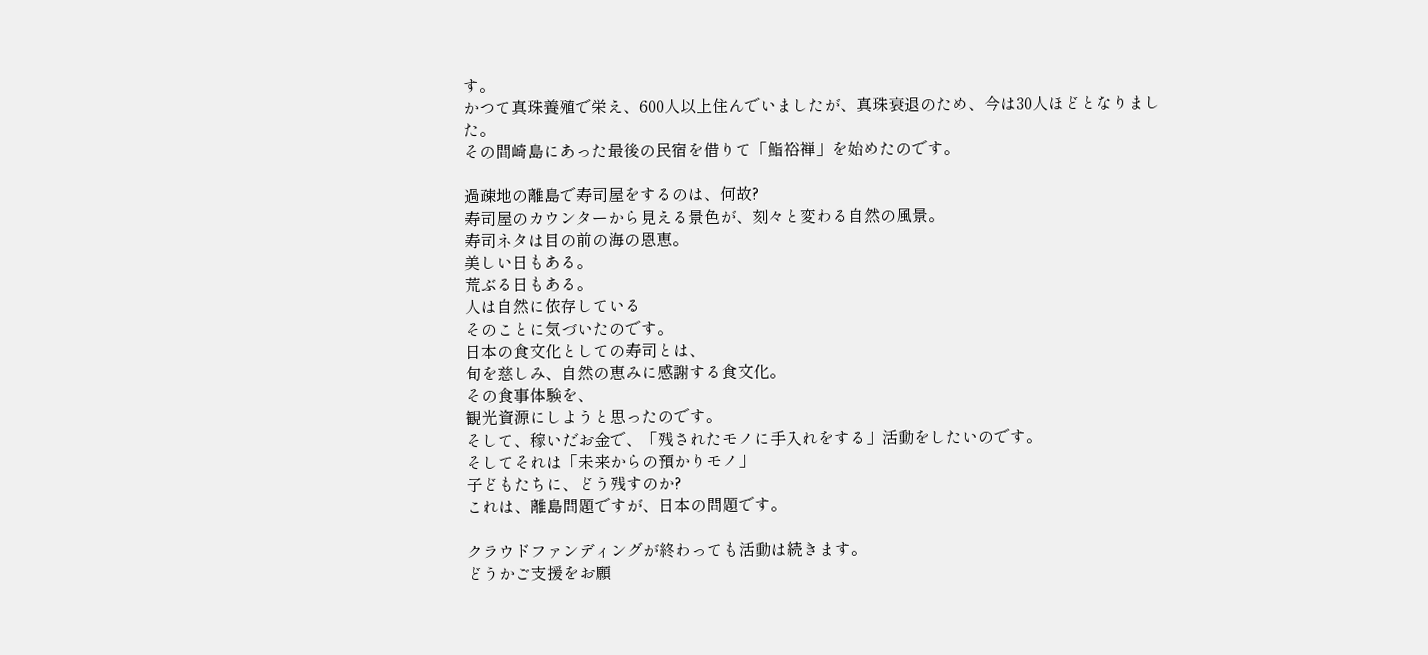す。
かつて真珠養殖で栄え、600人以上住んでいましたが、真珠衰退のため、今は30人ほどとなりました。
その間崎島にあった最後の民宿を借りて「鮨裕禅」を始めたのです。

過疎地の離島で寿司屋をするのは、何故?
寿司屋のカウンターから見える景色が、刻々と変わる自然の風景。
寿司ネタは目の前の海の恩恵。
美しい日もある。
荒ぶる日もある。
人は自然に依存している
そのことに気づいたのです。
日本の食文化としての寿司とは、
旬を慈しみ、自然の恵みに感謝する食文化。
その食事体験を、
観光資源にしようと思ったのです。
そして、稼いだお金で、「残されたモノに手入れをする」活動をしたいのです。
そしてそれは「未来からの預かりモノ」
子どもたちに、どう残すのか?
これは、離島問題ですが、日本の問題です。

クラウドファンディングが終わっても活動は続きます。
どうかご支援をお願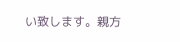い致します。親方